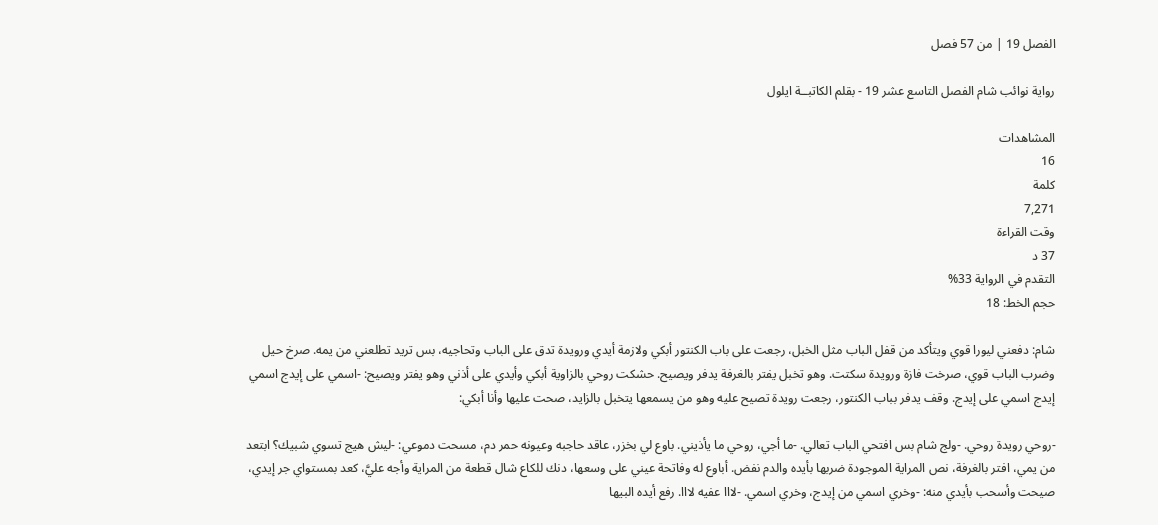الفصل 19 | من 57 فصل

رواية نوائب شام الفصل التاسع عشر 19 - بقلم الكاتبــة ايلول

المشاهدات
16
كلمة
7,271
وقت القراءة
37 د
التقدم في الرواية 33%
حجم الخط: 18

شام: دفعني ليورا قوي ويتأكد من قفل الباب مثل الخبل، رجعت على باب الكنتور أبكي ولازمة أيدي ورويدة تدق على الباب وتحاجيه، بس تريد تطلعني من يمه. صرخ حيل وضرب الباب قوي، صرخت فازة ورويدة سكتت. وهو تخبل يفتر بالغرفة يدفر ويصيح. حشكت روحي بالزاوية أبكي وأيدي على أذني وهو يفتر ويصيح: -اسمي على إيدج اسمي إيدج اسمي على إيدج. وقف يدفر بباب الكنتور، رجعت رويدة تصيح عليه وهو من يسمعها يتخبل بالزايد، صحت عليها وأنا أبكي:

-روحي رويدة روحي. -ولج شام بس افتحي الباب تعالي. -ما أجي، روحي ما يأذيني. باوع لي بخزر، عاقد حاجبه وعيونه حمر دم، مسحت دموعي: -ليش هيج تسوي شبيك؟ ابتعد من يمي، افتر بالغرفة، نص المراية الموجودة ضربها بأيده والدم نفض. أباوع له وفاتحة عيني على وسعها، دنك للكاع شال قطعة من المراية وأجه عليَّ، كعد بمستواي جر إيدي، صيحت وأسحب بأيدي منه: -وخري اسمي من إيدج، وخري اسمي. -لااا عفيه لااا. رفع أيده البيها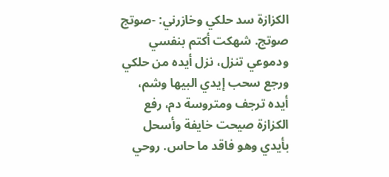الكزازة سد حلكي وخازرني: -صوتج صوتج. شهكت أكتم بنفسي ودموعي تنزل، نزل أيده من حلكي ورجع سحب إيدي البيها وشم، أيده ترجف ومتروسة دم، رفع الكزازة صيحت خايفة وأسحل بأيدي وهو فاقد ما حاس. روحي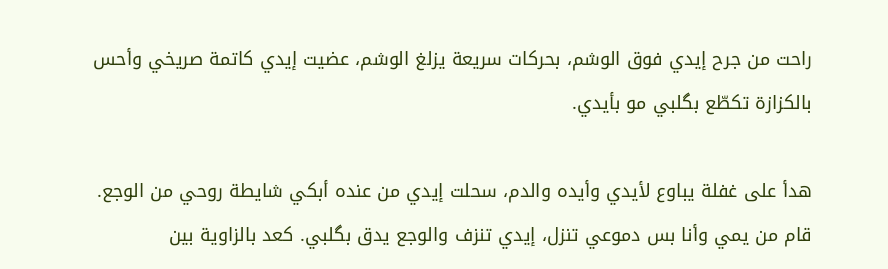راحت من جرح إيدي فوق الوشم، بحركات سريعة يزلغ الوشم، عضيت إيدي كاتمة صريخي وأحس بالكزازة تكطّع بگلبي مو بأيدي.

هدأ على غفلة يباوع لأيدي وأيده والدم، سحلت إيدي من عنده أبكي شايطة روحي من الوجع. قام من يمي وأنا بس دموعي تنزل، إيدي تنزف والوجع يدق بگلبي. كعد بالزاوية بين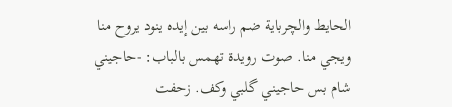الحايط والچرباية ضم راسه بين إيده ينود يروح منا ويجي منا. صوت رويدة تهمس بالباب: -حاجيني شام بس حاجيني گلبي وكف. زحفت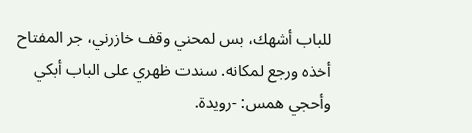للباب أشهك، بس لمحني وقف خازرني، جر المفتاح أخذه ورجع لمكانه. سندت ظهري على الباب أبكي وأحجي همس: -رويدة.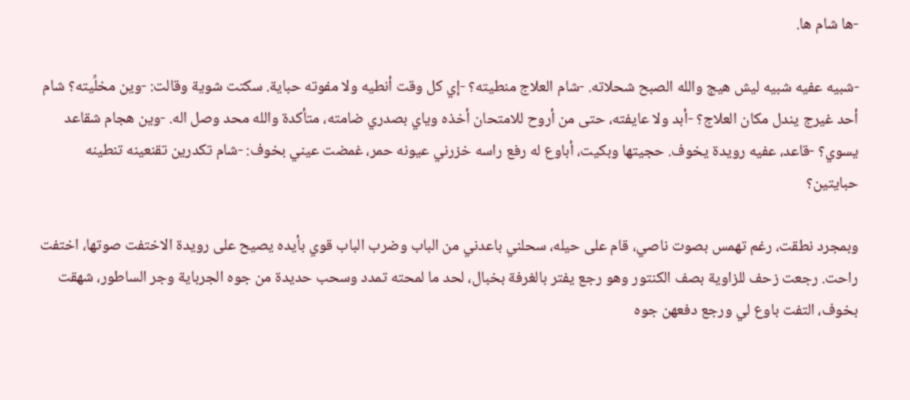-ها شام ها.

-شبيه عفيه شبيه ليش هيج والله الصبح شحلاته. -شام العلاج منطيته؟ -إي كل وقت أنطيه ولا مفوته حباية. سكتت شوية وقالت: -وين مخلِّيته؟ شام أحد غيرج يندل مكان العلاج؟ -أبد ولا عايفته، حتى من أروح للامتحان أخذه وياي بصدري ضامته، متأكدة والله محد وصل اله. -وين هجام شقاعد يسوي؟ -قاعد، عفيه رويدة يخوف. حجيتها وبكيت، أباوع له رفع راسه خزرني عيونه حمر، غمضت عيني بخوف: -شام تكدرين تقنعينه تنطينه حبايتين؟

وبمجرد نطقت، رغم تهمس بصوت ناصي، قام على حيله، سحلني باعدني من الباب وضرب الباب قوي بأيده يصيح على رويدة الاختفت صوتها، اختفت راحت. رجعت زحف للزاوية بصف الكنتور وهو رجع يفتر بالغرفة بخبال، لحد ما لمحته تمدد وسحب حديدة من جوه الجرباية وجر الساطور، شهقت بخوف، التفت باوع لي ورجع دفعهن جوه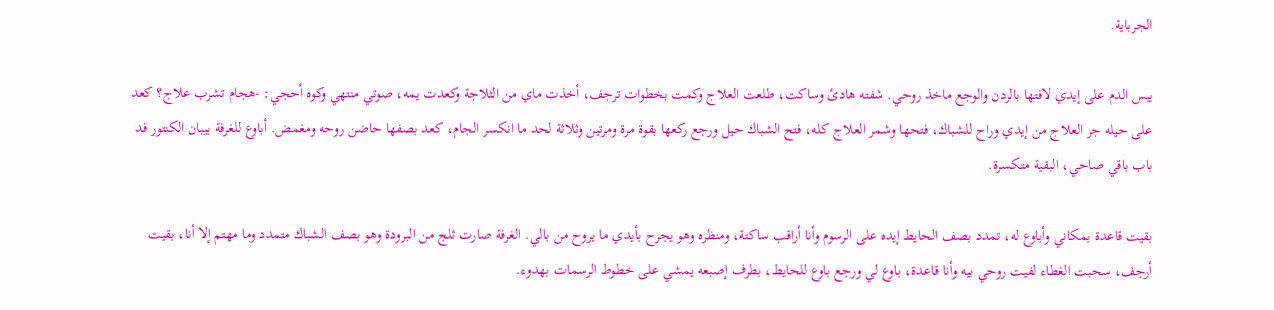الجرباية.

يبس الدم على إيدي لافتها بالردن والوجع ماخذ روحي. شفته هادئ وساكت، طلعت العلاج وكمت بخطوات ترجف، أخذت ماي من الثلاجة وكعدت يمه، صوتي منتهي وكوه أحجي: -هجام تشرب علاج؟ كعد على حيله جر العلاج من إيدي وراح للشباك، فتحها وشمر العلاج كله، فتح الشباك حيل ورجع ركعها بقوة مرة ومرتين وثلاثة لحد ما انكسر الجام، كعد بصفها حاضن روحه ومغمض. أباوع للغرفة بيبان الكنتور فد باب باقي صاحي، البقية متكسرة.

بقيت قاعدة بمكاني وأباوع له، تمدد بصف الحايط إيده على الرسوم وأنا أراقب ساكتة، ومنظره وهو يجرح بأيدي ما يروح من بالي. الغرفة صارت ثلج من البرودة وهو بصف الشباك متمدد وما مهتم إلا أنا، بقيت أرجف، سحبت الغطاء لفيت روحي بيه وأنا قاعدة، باوع لي ورجع باوع للحايط، بطرف إصبعه يمشي على خطوط الرسمات بهدوء.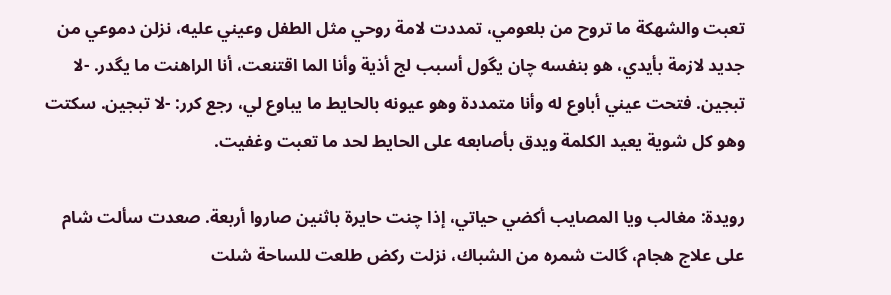تعبت والشهكة ما تروح من بلعومي، تمددت لامة روحي مثل الطفل وعيني عليه، نزلن دموعي من جديد لازمة بأيدي، هو بنفسه چان يگول أسبب لج أذية وأنا الما اقتنعت، أنا الراهنت ما يگدر. -لا تبجين. فتحت عيني أباوع له وأنا متمددة وهو عيونه بالحايط ما يباوع لي، رجع كرر: -لا تبجين. سكتت وهو كل شوية يعيد الكلمة ويدق بأصابعه على الحايط لحد ما تعبت وغفيت.

رويدة: مغالب ويا المصايب أكضي حياتي، إذا چنت حايرة باثنين صاروا أربعة. صعدت سألت شام على علاج هجام، گالت شمره من الشباك، نزلت ركض طلعت للساحة شلت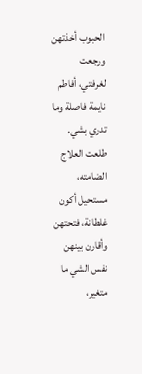الحبوب أخذتهن ورجعت لغرفتي، أفاطم نايمة فاصلة وما تدري بشي. طلعت العلاج الضامته، مستحيل أكون غلطانة، فتحتهن وأقارن بينهن نفس الشي ما متغير،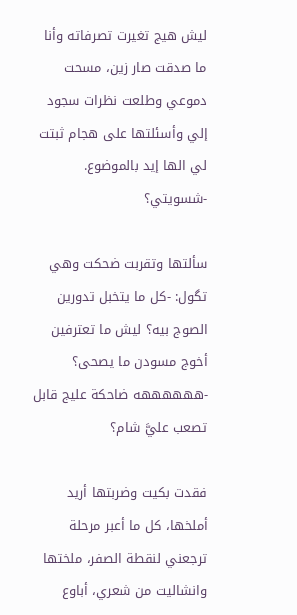ليش هيج تغيرت تصرفاته وأنا ما صدقت صار زين، مسحت دموعي وطلعت نظرات سجود إلي وأسئلتها على هجام ثبتت لي الها إيد بالموضوع. -شسويتي؟

سألتها وتقربت ضحكت وهي تگول: -كل ما يتخبل تدورين الصوج بيه؟ ليش ما تعترفين أخوج مسودن ما يصحى؟ -ههههههه ضاحكة عليج قابل تصعب عليَّ شام؟

فقدت بكيت وضربتها أريد أملخها، كل ما أعبر مرحلة ترجعني لنقطة الصفر، ملختها وانشاليت من شعري، أباوع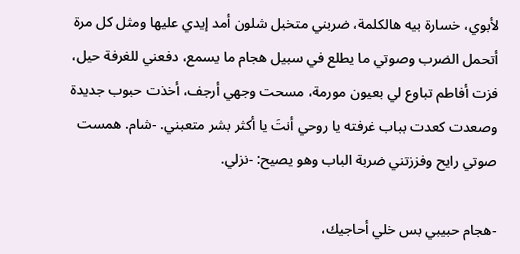لأبوي، خسارة بيه هالكلمة، ضربني متخبل شلون أمد إيدي عليها ومثل كل مرة أتحمل الضرب وصوتي ما يطلع في سبيل هجام ما يسمع، دفعني للغرفة حيل، فزت أفاطم تباوع لي بعيون مورمة، مسحت وجهي أرجف، أخذت حبوب جديدة وصعدت كعدت بباب غرفته يا روحي أنتَ يا أكثر بشر متعبني. -شام. همست صوتي رايح وفززتني ضربة الباب وهو يصيح: -نزلي.

-هجام حبيبي بس خلي أحاجيك،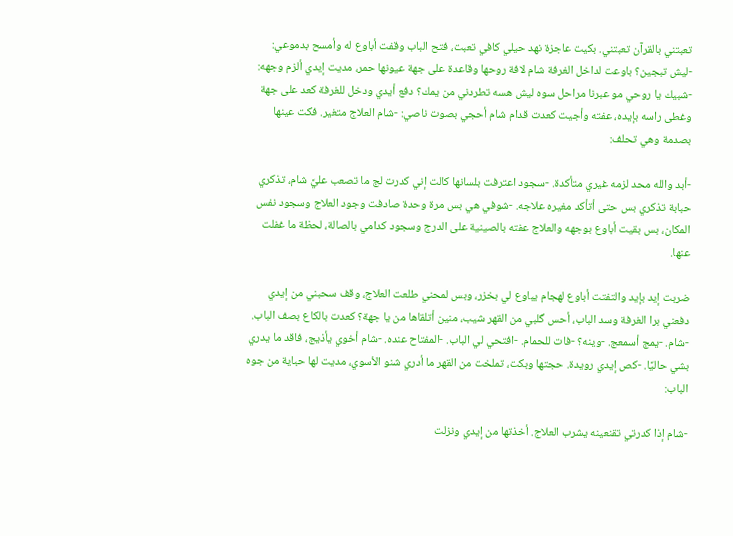تعبتني بالقرآن تعبتني. بكيت عاجزة نهد حيلي كافي تعبت، فتح الباب وقفت أباوع له وأمسح بدموعي: -ليش تبجين؟ باوعت لداخل الغرفة شام لافة روحها وقاعدة على جهة عيونها حمر، مديت إيدي ألزم وجهه: -شبيك يا روحي مو عبرنا مراحل سوه ليش هسه تطردني من يمك؟ دفع أيدي ودخل للغرفة كعد على جهة وغطى راسه بإيده، عفته وأجيت كعدت قدام شام أحجي بصوت ناصي: -شام العلاج متغير. فكت عينها بصدمة وهي تحلف:

-أبد والله محد لزمه غيري متأكدة. -سجود اعترفت بلسانها كالت إني كدرت لج ما تصعب عليَّ شام، تذكري حبابة تذكري بس حتى أتأكد مغيره علاجه. -شوفي هي بس مرة وحدة صادفت وجود العلاج وسجود نفس المكان، بس بقيت أباوع بوجهه والعلاج عفته بالصينية على الدرج وسجود كدامي بالصالة، لحظة ما غفلت عنها.

ضربت إيد بإيد والتفتت أباوع لهجام يباوع لي بخزر، وبس لمحني طلعت العلاج، وقف سحبني من إيدي دفعني برا الغرفة وسد الباب، أحس گلبي من القهر شيب، منين أتلقاها من يا جهة؟ كعدت بالكاع بصف الباب. -شام. -يمج أسمعج. -وينه؟ -فات للحمام. -افتحي لي الباب. -المفتاح عنده. -شام أخوي يأذيج، فاقد ما يدري بشي حاليًا. -كص إيدي رويدة. حجتها وبكت، تملخت من القهر ما أدري شنو الأسوي، مديت لها حباية من جوه الباب:

-شام إذا كدرتي تقنعينه يشرب العلاج. أخذتها من إيدي ونزلت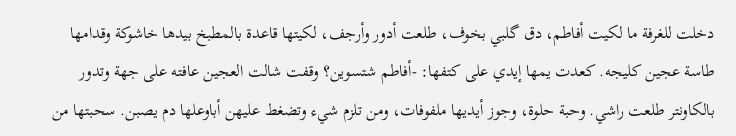دخلت للغرفة ما لكيت أفاطم، دق گلبي بخوف، طلعت أدور وأرجف، لكيتها قاعدة بالمطبخ بيدها خاشوكة وقدامها طاسة عجين كليجه. كعدت يمها إيدي على كتفها: -أفاطم شتسوين؟ وقفت شالت العجين عافته على جهة وتدور بالكاونتر طلعت راشي. وحبة حلوة، وجوز أيديها ملفوفات، ومن تلزم شيء وتضغط عليهن أباوعلها دم يصبن. سحبتها من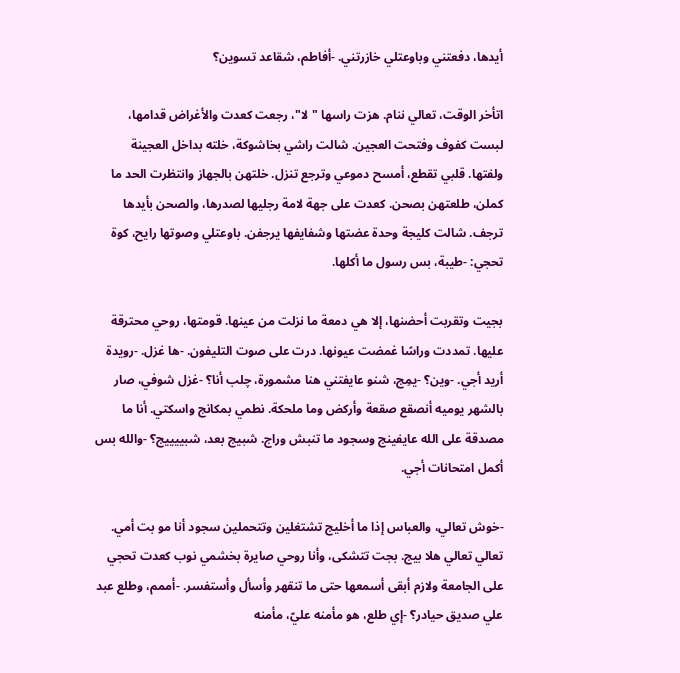أيدها، دفعتني وباوعتلي خازرتني. -أفاطم، شقاعد تسوين؟

اتأخر الوقت، تعالي ننام. هزت راسها "لا"، رجعت كعدت والأغراض قدامها، لبست كفوف وفتحت العجين. شالت راشي بخاشوكة، خلته بداخل العجينة ولفتها. قلبي تقطع، أمسح دموعي وترجع تنزل. خلتهن بالجهاز وانتظرت الحد ما كملن، طلعتهن بصحن. كعدت على جهة لامة رجليها لصدرها، والصحن بأيدها ترجف. شالت كليجة وحدة عضتها وشفايفها يرجفن. باوعتلي وصوتها رايح، كوة تحجي: -طيبة، بس رسول ما أكلها.

بجيت وتقربت أحضنها، إلا هي دمعة ما نزلت من عينها. قومتها، روحي محترقة عليها. تمددت وراسًا غمضت عيونها. درت على صوت التليفون. -ها غزل. -رويدة أريد أجي. -وين؟ -يمِج، شنو عايفتني هنا مشمورة، چلب أنا؟ -غزل شوفي، صار بالشهر يوميه أنصقع صقعة وأركض وما ملحكة. نطمي بمكانج واسكتي. أنا ما مصدقة على الله عايفينج وسجود ما تنبش وراج. شبيج بعد، شبييييج؟ -والله بس أكمل امتحانات أجي.

-خوش تعالي، والعباس إذا ما أخليج تشتغلين وتتحملين سجود أنا مو بت أمي. تعالي تعالي هلا بيج. بجت تتشكى، وأنا روحي صايرة بخشمي نوب كعدت تحجي على الجامعة ولازم أبقى أسمعها حتى ما تنقهر وأسأل وأستفسر. -أممم، وطلع عبد علي صديق حيادر؟ -إي طلع، هو مأمنه عليّ، مأمنه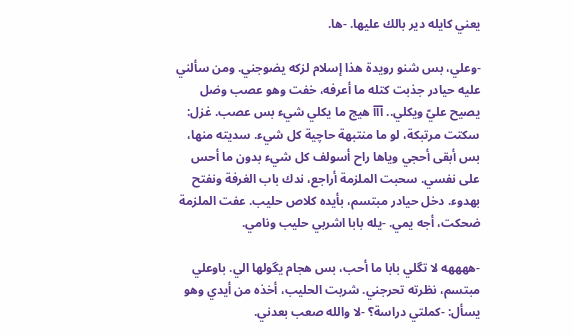يعني كايله دير بالك عليها. -ها.

-وعلي، بس شنو رويدة هذا إسلام لزكه يضوجني. ومن سألني عليه حيادر جذبت كتله ما أعرفه، خفت وهو عصب وضل يصيح عليّ ويكلي.. آآآ هيج ما يكلي شيء بس عصب. غزل: سكتت مرتبكة، لو ما منتبهة حاچية كل شيء. سديته منها، بس أبقى أحجي وياها راح أسولف كل شيء بدون ما أحس على نفسي. سحبت الملزمة أراجع، ندك باب الغرفة ونفتح بهدوء. دخل حيادر مبتسم، بأيده كلاص حليب. عفت الملزمة ضحكت، أجه يمي. -يله بابا اشربي حليب ونامي.

-ههههه لا تگلي بابا ما أحب، بس هجام يگولها الي. باوعلي مبتسم، نظرته تحرجني. شربت الحليب، أخذه من أيدي وهو يسأل: -كملتي دراسة؟ -لا والله صعب بعدني.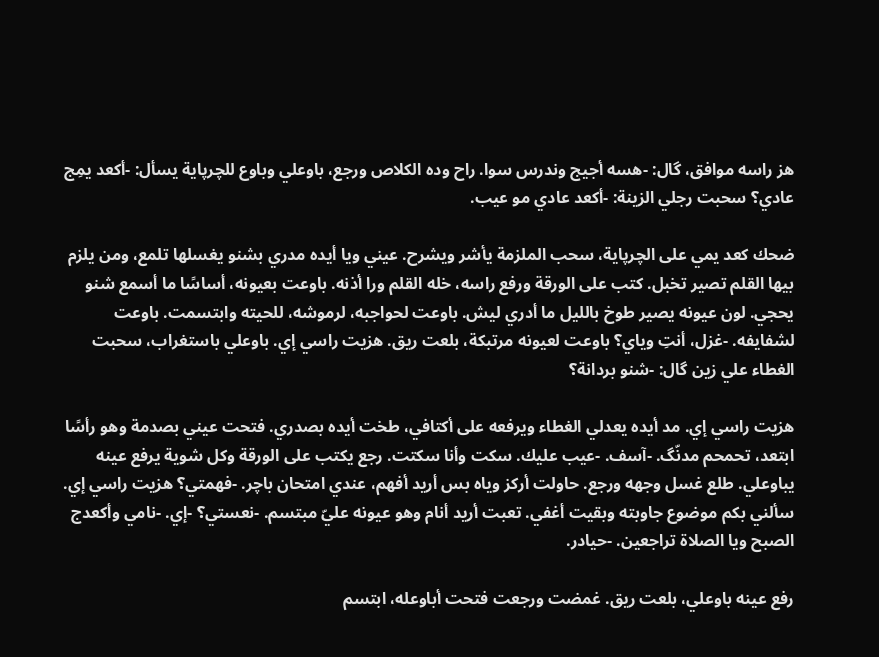هز راسه موافق، گال: -هسه أجيج وندرس سوا. راح وده الكلاص ورجع، باوعلي وباوع للچرپاية يسأل: -أكعد يمِج عادي؟ سحبت رجلي الزينة: -أكعد عادي مو عيب.

ضحك كعد يمي على الچرپاية، سحب الملزمة يأشر ويشرح. عيني ويا أيده مدري بشنو يغسلها تلمع، ومن يلزم بيها القلم تصير تخبل. كتب على الورقة ورفع راسه، خله القلم ورا أذنه. باوعت بعيونه، أساسًا ما أسمع شنو يحجي. لون عيونه يصير طوخ بالليل ما أدري ليش. باوعت لحواجبه، لرموشه، للحيته وابتسمت. باوعت لشفايفه. -غزل، أنتِ وياي؟ باوعت لعيونه مرتبكة، بلعت ريق. هزيت راسي إي. باوعلي باستغراب، سحبت الغطاء علي زين گال: -شنو بردانة؟

هزيت راسي إي. مد أيده يعدلي الغطاء ويرفعه على أكتافي، طخت أيده بصدري. فتحت عيني بصدمة وهو رأسًا ابتعد، تحمحم مدنّگ. -آسف. -عيب عليك. سكت وأنا سكتت. رجع يكتب على الورقة وكل شوية يرفع عينه يباوعلي. طلع غسل وجهه ورجع. حاولت أركز وياه بس أريد أفهم، عندي امتحان باچر. -فهمتي؟ هزيت راسي إي. سألني بكم موضوع جاوبته وبقيت أغفي. تعبت أريد أنام وهو عيونه عليّ مبتسم. -نعستي؟ -إي. -نامي وأكعدج الصبح ويا الصلاة تراجعين. -حيادر.

رفع عينه باوعلي، بلعت ريق. غمضت ورجعت فتحت أباوعله، ابتسم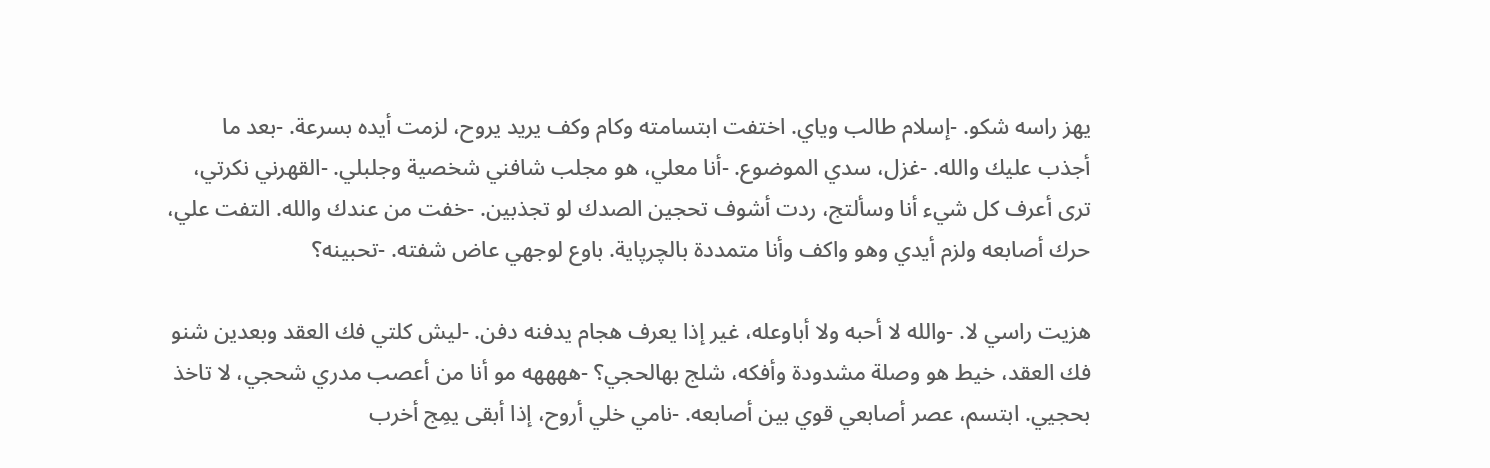يهز راسه شكو. -إسلام طالب وياي. اختفت ابتسامته وكام وكف يريد يروح، لزمت أيده بسرعة. -بعد ما أجذب عليك والله. -غزل، سدي الموضوع. -أنا معلي، هو مجلب شافني شخصية وجلبلي. -القهرني نكرتي، ترى أعرف كل شيء أنا وسألتج، ردت أشوف تحجين الصدك لو تجذبين. -خفت من عندك والله. التفت علي، حرك أصابعه ولزم أيدي وهو واكف وأنا متمددة بالچرپاية. باوع لوجهي عاض شفته. -تحبينه؟

هزيت راسي لا. -والله لا أحبه ولا أباوعله، غير إذا يعرف هجام يدفنه دفن. -ليش كلتي فك العقد وبعدين شنو فك العقد، خيط هو وصلة مشدودة وأفكه، شلج بهالحجي؟ -ههههه مو أنا من أعصب مدري شحجي، لا تاخذ بحجيي. ابتسم، عصر أصابعي قوي بين أصابعه. -نامي خلي أروح، إذا أبقى يمِج أخرب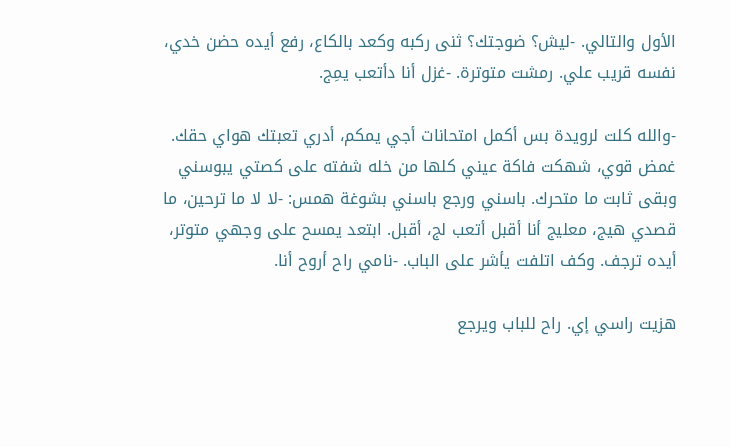الأول والتالي. -ليش؟ ضوجتك؟ ثنى ركبه وكعد بالكاع، رفع أيده حضن خدي، نفسه قريب علي. رمشت متوترة. -غزل أنا دأتعب يمِج.

-والله كلت لرويدة بس أكمل امتحانات أجي يمكم، أدري تعبتك هواي حقك. غمض قوي، شهكت فاكة عيني كلها من خله شفته على كصتي يبوسني وبقى ثابت ما متحرك. باسني ورجع باسني بشوغة همس: -لا لا ما ترحين، ما قصدي هيج، معليج أنا أقبل أتعب لج، أقبل. ابتعد يمسح على وجهي متوتر، أيده ترجف. وكف اتلفت يأشر على الباب. -نامي راح أروح أنا.

هزيت راسي إي. راح للباب ويرجع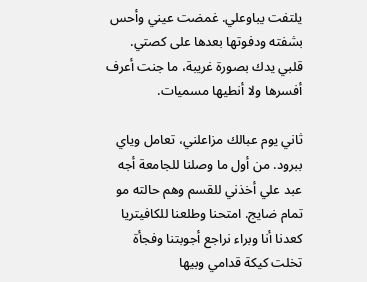يلتفت يباوعلي. غمضت عيني وأحس بشفته ودفوتها بعدها على كصتي. قلبي يدك بصورة غريبة، ما جنت أعرف أفسرها ولا أنطيها مسميات.

ثاني يوم عبالك مزاعلني، تعامل وياي ببرود. من أول ما وصلنا للجامعة أجه عبد علي أخذني للقسم وهم حالته مو تمام ضايج. امتحنا وطلعنا للكافيتريا كعدنا أنا وبراء نراجع أجوبتنا وفجأة تخلت كيكة قدامي وبيها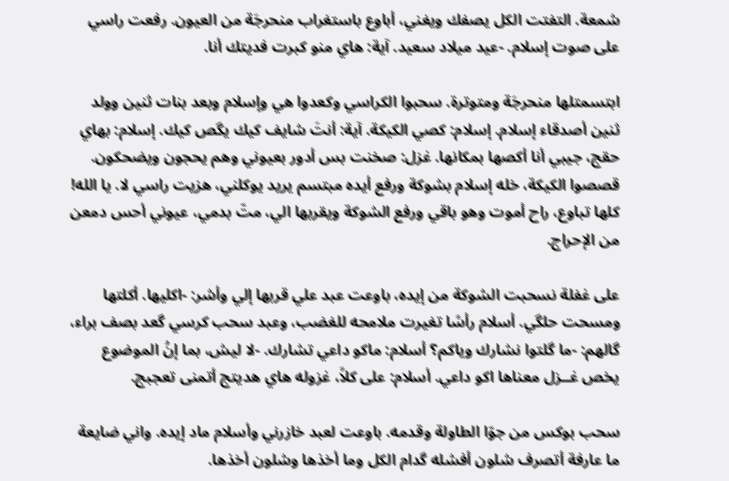شمعة. التفتت الكل يصفك ويغني، أباوع باستغراب منحرجَة من العيون. رفعت راسي على صوت إسلام. -عيد ميلاد سعيد. آية: هاي منو كبرت فديتك أنا.

ابتسمتلها منحرجَة ومتوترة. سحبوا الكراسي وكعدوا هي وإسلام وبعد بنات ثنين وولد ثنين أصدقاء إسلام. إسلام: كصي الكيكة. آية: أنتَ شايف كيك يگص كيك. إسلام: بهاي حقج، جيبي أنا أكصها بمكانها. غزل: صخنت بس أدور بعيوني وهم يحجون ويضحكون. قصصوا الكيكة، خله إسلام بشوكة ورفع أيده مبتسم يريد يوكلني، هزيت راسي لا. يا الله! كلها تباوع، راح أموت وهو باقي ورفع الشوكة ويقربها الي، متّ بدمي، عيوني أحس دمعن من الإحراج.

على غفلة نسحبت الشوكة من إيده، باوعت عبد علي قربها إلي وأشر: -اكليها. أكلتها ومسحت حلگي. أسلام رأسًا تغيرت ملامحه للغضب، وعبد سحب كرسي گعد بصف براء، گالهم: -ما گلتوا نشارك وياكم؟ أسلام: ماكو داعي تشارك. -لا ليش، بما إنُ الموضوع يخص غــزل معناها اكو داعي. أسلام: على كلاً، غزوله هاي هديتج أتمنى تعجبج.

سحب بوكس من جوّا الطاولة وقدمه. باوعت لعبد خازرني وأسلام ماد إيده. واني ضايعة ما عارفة أتصرف شلون أفشله گدام الكل وما أخذها وشلون أخذها.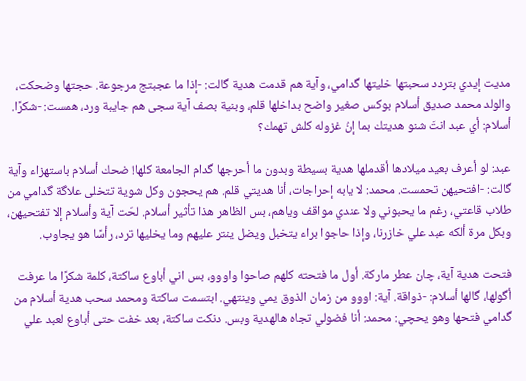مديت إيدي بتردد سحبتها خليتها گدامي، وآية هم قدمت هدية گالت: -إذا ما عجبتج مرجوعة. حجتها وضحكت، والولد محمد صديق أسلام بوكس صغير واضح بداخلها قلم، وبنية بصف آية سجى هم جايبة ورد، همست: -شكرًا. أسلام: أي عبد انتَ شنو هديتك بما إنُ غزوله كلش تهمك؟

عبد: لو أعرف بعيد ميلادها أقدملها هدية بسيطة وبدون ما أحرجها گدام الجامعة كلها! ضحك أسلام باستهزاء وآية گالت: -افتحيهن تحمست. محمد: لا يابه إحراجات، أنا هديتي قلم. هم يحجون وكل شوية تتخلى علاگة گدامي من طلاب قاعتي، رغم ما يحبوني ولا عندي مواقف وياهم، بس الظاهر هذا تأثير أسلام. لحّت آية وأسلام إلا تفتحيهن، وبكل مرة ألكه عبد علي خازرنا، وإذا حاجوا براء يتخبل ويضل ينتر عليهم وما يخليها ترد، رأسًا هو يجاوب.

فتحت هدية آية، چان عطر ماركة. أول ما فتحته كلهم صاحوا واووو، بس اني أباوع ساكتة، كلمة شكرًا ما عرفت أگولها، گالها أسلام: -ذواقة. آية: اووو من زمان الذوق يمي وينتهي. ابتسمت ساكتة ومحمد سحب هدية أسلام من گدامي فتحها وهو يحچي: محمد: أنا فضولي تجاه هالهدية وبس. دنكت ساكتة، بعد خفت حتى أباوع لعبد علي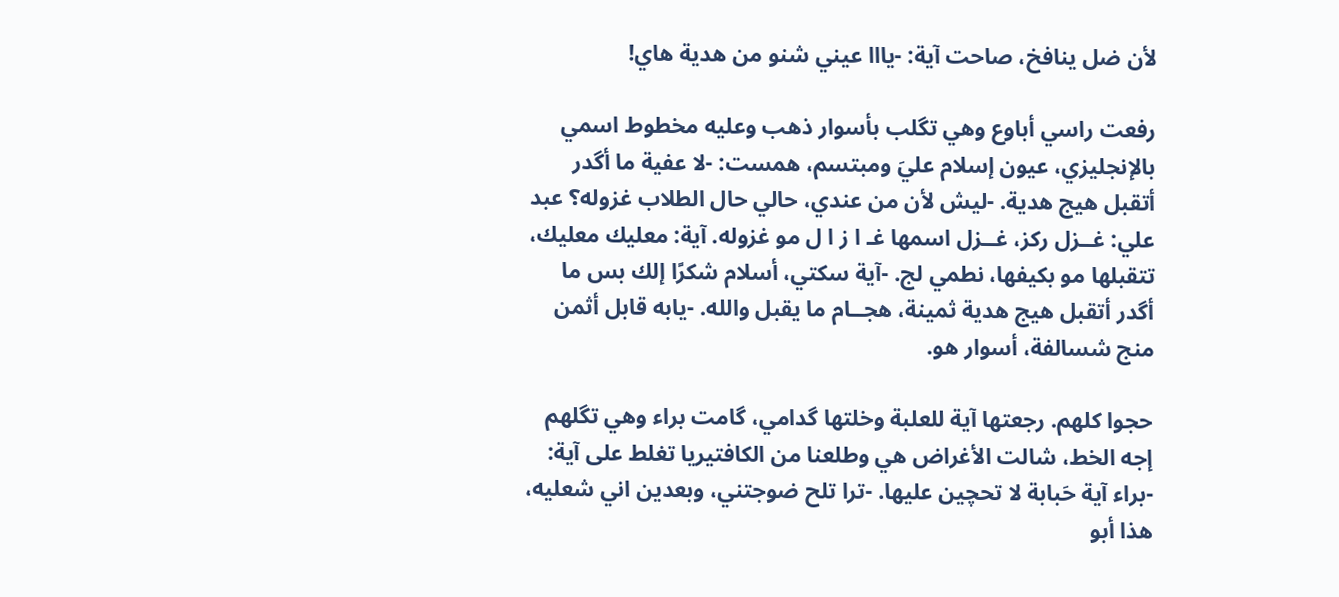لأن ضل ينافخ، صاحت آية: -يااا عيني شنو من هدية هاي!

رفعت راسي أباوع وهي تگلب بأسوار ذهب وعليه مخطوط اسمي بالإنجليزي، عيون إسلام عليَ ومبتسم، همست: -لا عفية ما أگدر أتقبل هيج هدية. -ليش لأن من عندي، حالي حال الطلاب غزوله؟ عبد علي: غــزل ركز، غــزل اسمها غـ ا ز ا ل مو غزوله. آية: معليك معليك، تتقبلها مو بكيفها، نطمي لج. -آية سكتي، أسلام شكرًا إلك بس ما أگدر أتقبل هيج هدية ثمينة، هجــام ما يقبل والله. -يابه قابل أثمن منج شسالفة، أسوار هو.

حجوا كلهم. رجعتها آية للعلبة وخلتها گدامي، گامت براء وهي تگلهم إجه الخط، شالت الأغراض هي وطلعنا من الكافتيريا تغلط على آية: -براء آية حَبابة لا تحچين عليها. -ترا تلح ضوجتني، وبعدين اني شعليه، هذا أبو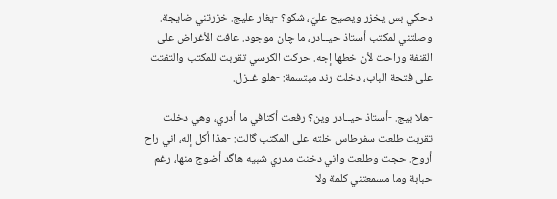دحكي بس يخزر ويصيح عليَ، شكو؟ -يغار عليج. خزرتني ضايجة. وصلتني لمكتب أستاذ حيــادر، ما چان موجود. عافت الأغراض على القنفة وراحت لأن خطها إجه. حركت الكرسي تقربت للمكتب والتفتت على فتحة الباب، دخلت رند مبتسمة: -هلو غــزل.

-هلا بيج. -أستاذ حيــادر وين؟ رفعت أكتافي ما أدري، وهي دخلت تقربت طلعت سفرطاس خلته على المكتب گالت: -هذا أكل إله، اني راح أروح. حجت وطلعت واني دخنت مدري شبيه هاگد أضوج منها، رغم حبابة وما مسمعتني كلمة ولا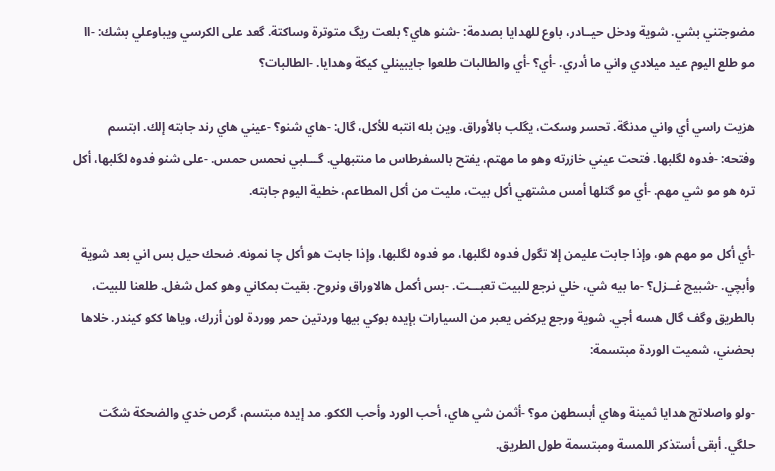مضوجتني بشي. شوية ودخل حيــادر، باوع للهدايا بصدمة: -شنو هاي؟ بلعت ريگ متوترة وساكتة. گعد على الكرسي ويباوعلي بشك: -اا مو طلع اليوم عيد ميلادي واني ما أدري. -أي؟ -أي والطالبات طلعوا جايبينلي كيكة وهدايا. -الطالبات؟

هزيت راسي أي واني مدنگة. تحسر وسكت، يگلب بالأوراق. وين بله انتبه للأكل، گال: -هاي شنو؟ -عيني هاي رند جابته إلك. ابتسم وفتحه: -فدوه لگلبها. فتحت عيني خازرته وهو ما مهتم، يفتح بالسفرطاس ما منتبهلي. گـــلبي نحمس حمس. -على شنو فدوه لگلبها، أكل تره هو مو شي مهم. -أي مو گتلها أمس مشتهي أكل بيت، مليت من أكل المطاعم، خطية اليوم جابته.

-أي أكل مو مهم هو، وإذا جابت عليمن إلا تگول فدوه لگلبها، مو فدوه لگلبها، وإذا جابت هو أكل چا نمونه. ضحك حيل بس اني بعد شوية وأبچي. -شبيج غــزل؟ -ما بيه شي، خلي نرجع للبيت تعبـــت. -بس أكمل هالاوراق ونروح. بقيت بمكاني وهو كمل شغل. طلعنا للبيت، بالطريق وگف گال هسه أجي. شوية ورجع يركض يعبر من السيارات بإيده بوكي بيها وردتين حمر ووردة لون أزرك، وياها ككو كيندر. خلاها بحضني، شميت الوردة مبتسمة:

-ولو واصلاتچ هدايا ثمينة وهاي أبسطهن مو؟ -أثمن شي هاي، أحب الورد وأحب الككو. مد إيده مبتسم، گرص خدي والضحكة شگت حلگي. أبقى أستذكر اللمسة ومبتسمة طول الطريق.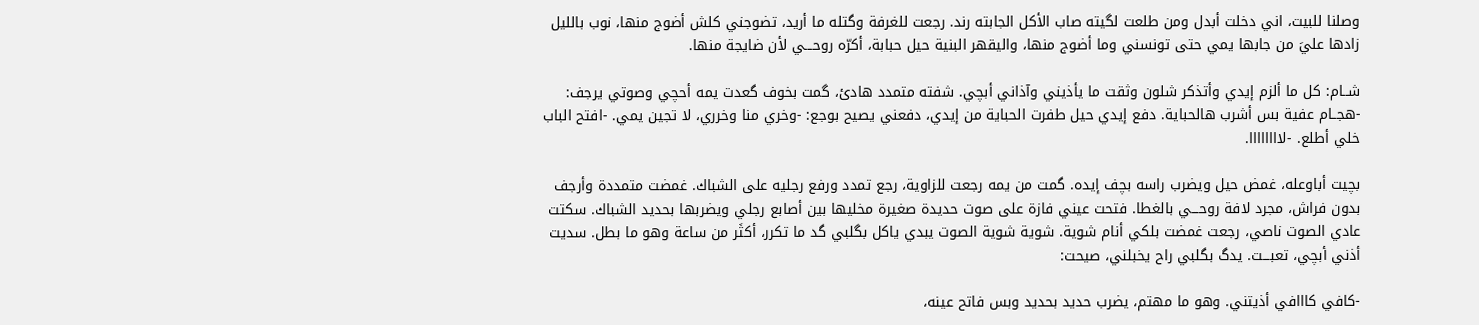وصلنا للبيت، اني دخلت أبدل ومن طلعت لگيته صاب الأكل الجابته رند. رجعت للغرفة وگتله ما أريد، تضوجني كلش أضوج منها، نوب بالليل زادها عليَ من جابها يمي حتى تونسني وما أضوج منها، واليقهر البنية حيل حبابة، أكرّه روحـــي لأن ضايجة منها.

شــام: كل ما ألزم إيدي وأتذكر شلون وثقت ما يأذيني وآذاني أبچي. شفته متمدد هادئ، گمت بخوف گعدت يمه أحچي وصوتي يرجف: -هجــام عفية بس أشرب هالحباية. دفع إيدي حيل طفرت الحباية من إيدي، دفعني يصيح بوجع: -وخري منا وخرري، لا تجين يمي. -افتح الباب خلي أطلع. -لاااااااا.

بچيت أباوعله، غمض حيل ويضرب راسه بچف إيده. گمت من يمه رجعت للزاوية، رجع تمدد ورفع رجليه على الشباك. غمضت متمددة وأرجف بدون فراش، مجرد لافة روحـــي بالغطا. فتحت عيني فازة على صوت حديدة صغيرة مخليها بين أصابع رجلي ويضربها بحديد الشباك. سكتت عادي الصوت ناصي، رجعت غمضت بلكي أنام شوية. شوية شوية الصوت يبدي ياكل بگلبي گد ما تكرر، أكثَر من ساعة وهو ما بطل. سديت أذني أبچي، تعبـــت. يدگ بگلبي راح يخبلني، صيحت:

-كافي كااافي أذيتني. وهو ما مهتم، يضرب حديد بحديد وبس فاتح عينه،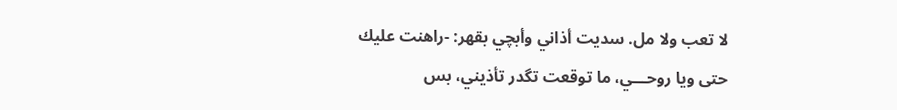لا تعب ولا مل. سديت أذاني وأبچي بقهر: -راهنت عليك حتى ويا روحـــي، ما توقعت تگدر تأذيني، بس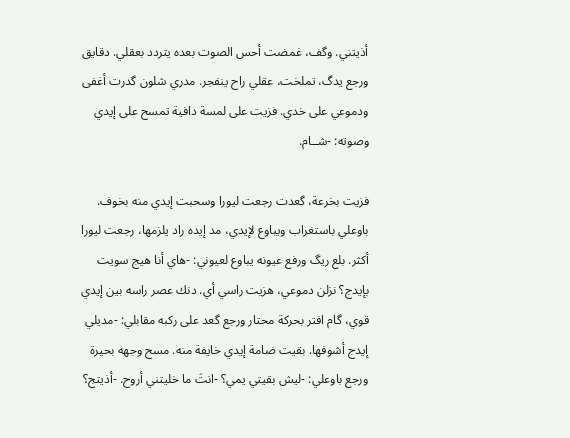أذيتني. وگف، غمضت أحس الصوت بعده يتردد بعقلي. دقايق ورجع يدگ، تملخت، عقلي راح ينفجر. مدري شلون گدرت أغفى ودموعي على خدي. فزيت على لمسة دافية تمسح على إيدي وصوته: -شــام.

فزيت بخرعة، گعدت رجعت ليورا وسحبت إيدي منه بخوف. باوعلي باستغراب ويباوع لإيدي، مد إيده راد يلزمها، رجعت ليورا أكثر. بلع ريگ ورفع عيونه يباوع لعيوني: -هاي أنا هيج سويت بإيدج؟ نزلن دموعي، هزيت راسي أي. دنك عصر راسه بين إيدي قوي، گام افتر بحركة محتار ورجع گعد على ركبه مقابلي: -مديلي إيدج أشوفها. بقيت ضامة إيدي خايفة منه. مسح وجهه بحيرة ورجع باوعلي: -ليش بقيتي يمي؟ -انتَ ما خليتني أروح. -أذيتج؟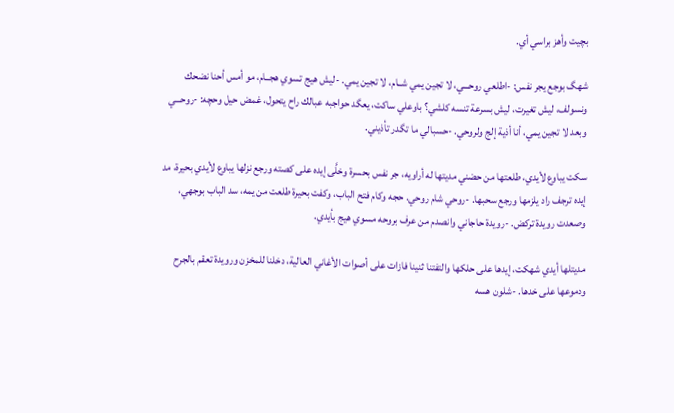بچيت وأهز براسي أي.

شهگ بوجع يجر نفس: -اطلعي روحـــي، لا تجين يمي شــام، لا تجين يمي. -ليش هيج تسوي هجــام، مو أمس أحنا نضحك ونسولف، ليش تغيرت، ليش بسرعة تنسه كلشي؟ باوعلي ساكت، يعگد حواجبه عبالك راح يتحول، غمض حيل وحچه: -روحـــي وبعد لا تجين يمي، أنا أذية إلج ولروحي. -حسبالي ما تگدر تأذيني.

سكت يباوع لأيدي، طلعتها من حضني مديتها له أراويه، جر نفس بحسرة وخلَّى إيده على كصته ورجع نزلها يباوع لأيدي بحيرة، مد إيده ترجف راد يلزمها ورجع سحبها. -روحي شام روحي. حجه وكام فتح الباب، وكفت بحيرة طلعت من يمه، سد الباب بوجهي، وصعدت رويدة تركض. -رويدة حاجاني وانصدم من عرف بروحه مسوي هيج بأيدي.

مديتلها أيدي شهكت، إيدها على حلكها والتفتنا ثنينا فازات على أصوات الأغاني العالية، دخلنا للمخزن ورويدة تعقم بالجرح ودموعها على خدها. -شلون هسه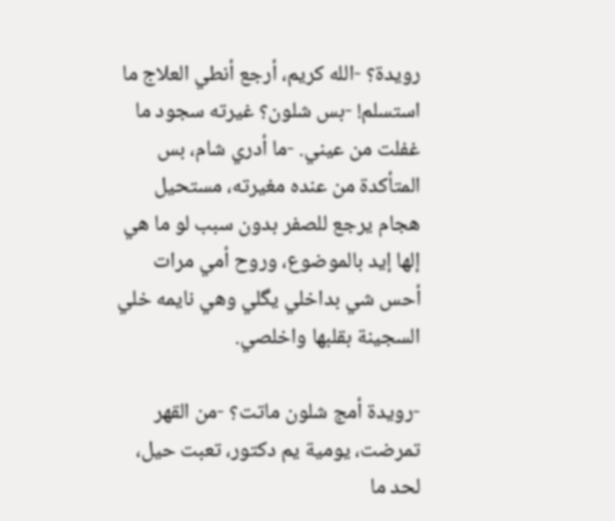رويدة؟ -الله كريم، أرجع أنطي العلاج ما استسلم! -بس شلون؟ غيرته سجود ما غفلت من عيني. -ما أدري شام، بس المتأكدة من عنده مغيرته، مستحيل هجام يرجع للصفر بدون سبب لو ما هي إلها إيد بالموضوع، وروح أمي مرات أحس شي بداخلي يگلي وهي نايمه خلي السجينة بقلبها واخلصي.

-رويدة أمج شلون ماتت؟ -من القهر تمرضت، يومية يم دكتور، تعبت حيل، لحد ما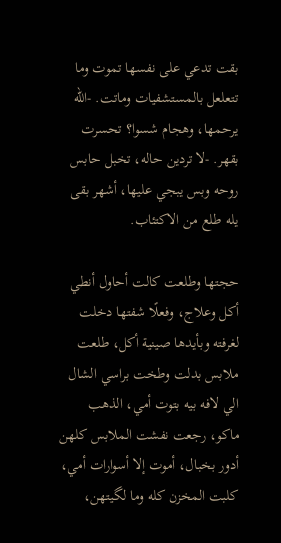بقت تدعي على نفسها تموت وما تتعلعل بالمستشفيات وماتت. -الله يرحمها، وهجام شسوا؟ تحسرت بقهر. -لا تردين حاله، تخبل حابس روحه وبس يبجي عليها، أشهر بقى يله طلع من الاكتئاب.

حجتها وطلعت كالت أحاول أنطي أكل وعلاج، وفعلًا شفتها دخلت لغرفته وبأيدها صينية أكل، طلعت ملابس بدلت وطخت براسي الشال الي لافه بيه بتوت أمي، الذهب ماكو، رجعت نفشت الملابس كلهن أدور بخبال، أموت إلا أسوارات أمي، كلبت المخزن كله وما لگيتهن،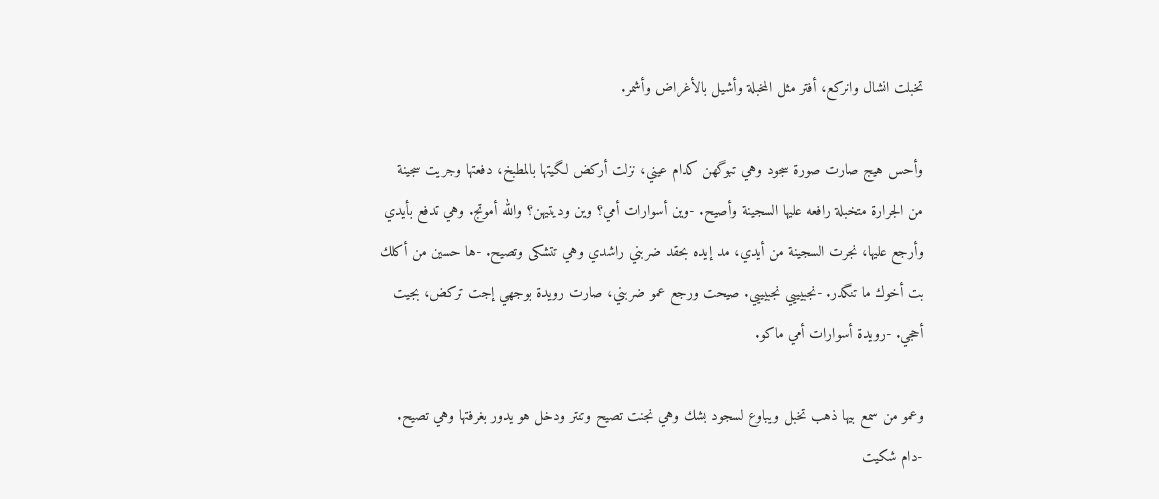تخبلت انشال وانركع، أفتر مثل المخبلة وأشيل بالأغراض وأشمر.

وأحس هيج صارت صورة سجود وهي تبوگهن كدام عيني، نزلت أركض لگيتها بالمطبخ، دفعتها وجريت سجينة من الجرارة متخبلة رافعه عليها السجينة وأصيح. -وين أسوارات أمي؟ وين وديتيهن؟ والله أموتج. وهي تدفع بأيدي وأرجع عليها، نجرت السجينة من أيدي، مد إيده بحقد ضربني راشدي وهي تتشكى وتصيح. -ها حسين من أكلك بت أخوك ما تنگدر. -نجبيييي نجبيييي. صيحت ورجع عمو ضربني، صارت رويدة بوجهي إجت تركض، بجيت أحجي. -رويدة أسوارات أمي ماكو.

وعمو من سمع بيها ذهب تخبل ويباوع لسجود بشك وهي نجنت تصيح وتنتر ودخل هو يدور بغرفتها وهي تصيح. -دام شكيت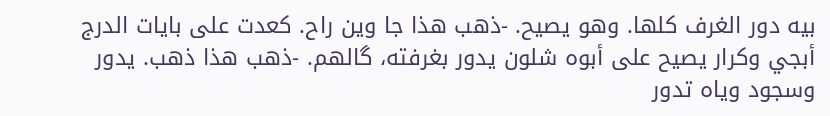بيه دور الغرف كلها. وهو يصيح. -ذهب هذا جا وين راح. كعدت على بايات الدرج أبجي وكرار يصيح على أبوه شلون يدور بغرفته، گالهم. -ذهب هذا ذهب. يدور وسجود وياه تدور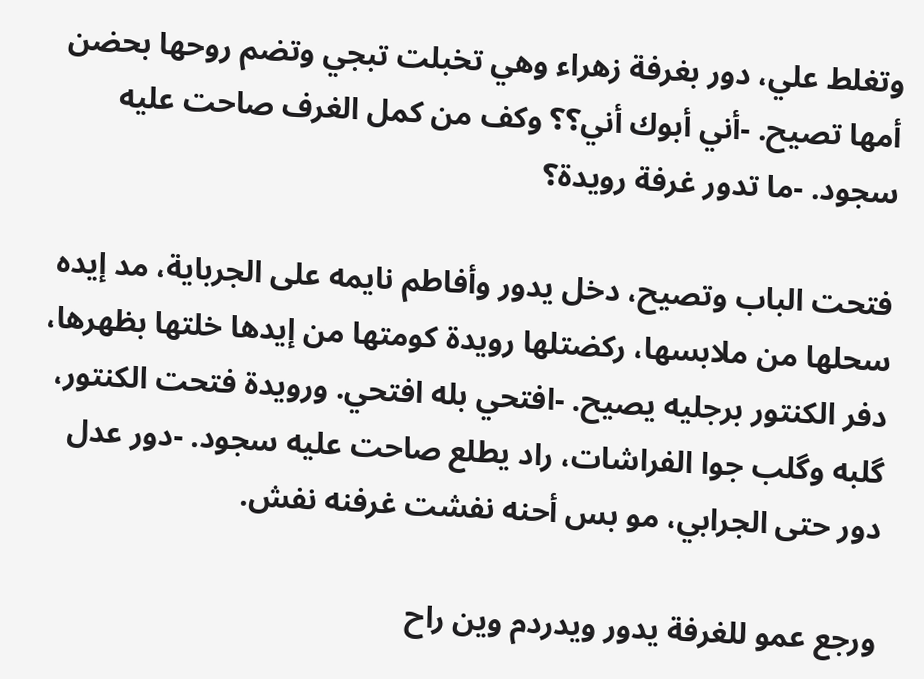وتغلط علي، دور بغرفة زهراء وهي تخبلت تبجي وتضم روحها بحضن أمها تصيح. -أني أبوك أني؟؟ وكف من كمل الغرف صاحت عليه سجود. -ما تدور غرفة رويدة؟

فتحت الباب وتصيح، دخل يدور وأفاطم نايمه على الجرباية، مد إيده سحلها من ملابسها، ركضتلها رويدة كومتها من إيدها خلتها بظهرها، دفر الكنتور برجليه يصيح. -افتحي بله افتحي. ورويدة فتحت الكنتور، گلبه وگلب جوا الفراشات، راد يطلع صاحت عليه سجود. -دور عدل دور حتى الجرابي، مو بس أحنه نفشت غرفنه نفش.

ورجع عمو للغرفة يدور ويدردم وين راح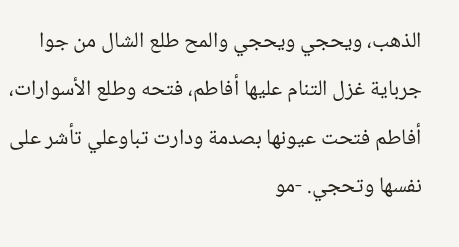الذهب، ويحجي ويحجي والمح طلع الشال من جوا جرباية غزل التنام عليها أفاطم، فتحه وطلع الأسوارات، أفاطم فتحت عيونها بصدمة ودارت تباوعلي تأشر على نفسها وتحجي. -مو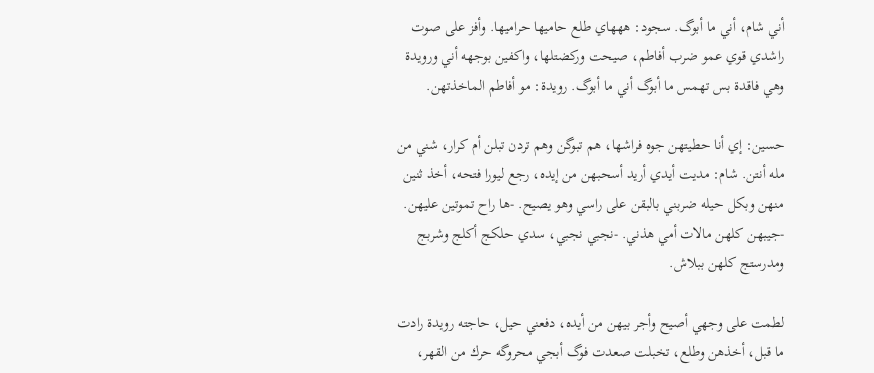أني شام، أني ما أبوگ. سجود: هههاي طلع حاميها حراميها. وأفز على صوت راشدي قوي عمو ضرب أفاطم، صيحت وركضتلها، واكفين بوجهه أني ورويدة وهي فاقدة بس تهمس ما أبوگ أني ما أبوگ. رويدة: مو أفاطم الماخذتهن.

حسين: إي أنا حطيتهن جوه فراشها، هم تبوگن وهم تردن تبلن أم كرار، شني من مله أنتن. شام: مديت أيدي أريد أسحبهن من إيده، رجع ليورا فتحه، أخذ ثنين منهن وبكل حيله ضربني بالبقن على راسي وهو يصيح. -ها راح تموتين عليهن. -جيبهن كلهن مالات أمي هذني. -نجبي نجبي، سدي حلكج أكلج وشربج ومدرستج كلهن ببلاش.

لطمت على وجهي أصيح وأجر بيهن من أيده، دفعني حيل، حاجته رويدة رادت ما قبل، أخذهن وطلع، تخبلت صعدت فوگ أبجي محروگه حرك من القهر،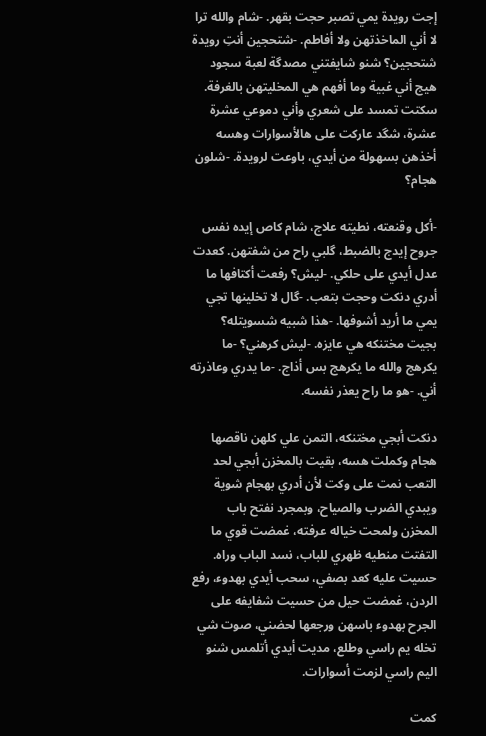إجت رويدة يمي تصبر حجت بقهر. -شام والله ترا لا أني الماخذتهن ولا أفاطم. -شتحجين أنتِ رويدة شتحجين؟ شنو شايفتني مصدگة لعبة سجود هيج أني غبية وما أفهم هي المخليتهن بالغرفة. سكتت تمسد على شعري وأني دموعي عشرة عشرة، شگد عاركت على هالأسوارات وهسه أخذهن بسهولة من أيدي، باوعت لرويدة. -شلون هجام؟

-أكل وقنعته، نطيته علاج، شام كاص إيده نفس جروح إيدج بالضبط، گلبي راح من شفتهن. كعدت عدل أيدي على حلكي. -ليش؟ رفعت أكتافها ما أدري دنكت وحجت بتعب. -گال لا تخلينها تجي يمي ما أريد أشوفها. -هذا شبيه شسويتله؟ بجيت مختنكه هي عايزه. -ليش كرهني؟ -ما يكرهج والله ما يكرهج بس أذاج. -ما يدري وعاذرته أني. -هو ما راح يعذر نفسه.

دنكت أبجي مختنكه، التمن علي كلهن ناقصها هجام وكملت هسه، بقيت بالمخزن أبجي لحد التعب نمت على وكت لأن أدري بهجام شوية ويبدي الضرب والصياح، وبمجرد نفتح باب المخزن ولمحت خياله عرفته، غمضت قوي ما التفتت منطيه ظهري للباب، نسد الباب وراه. حسيت عليه كعد بصفي، سحب أيدي بهدوء، رفع الردن، غمضت حيل من حسيت شفايفه على الجرح بهدوء باسهن ورجعها لحضني، صوت شي تخله يم راسي وطلع، مديت أيدي أتلمس شنو اليم راسي لزمت أسوارات.

كمت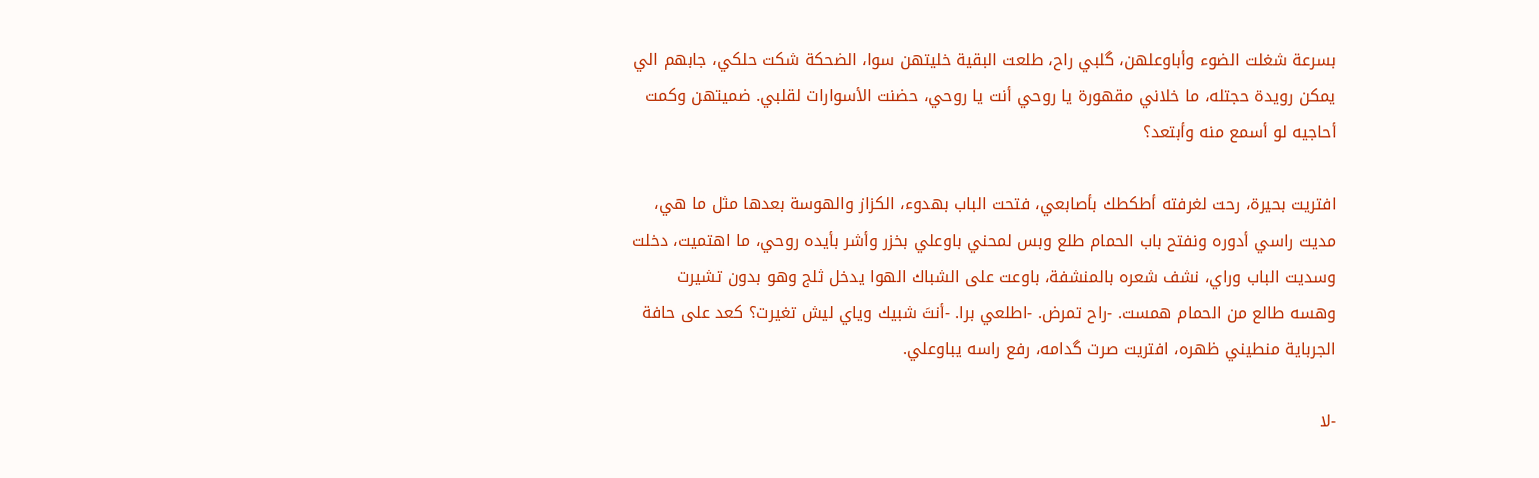بسرعة شغلت الضوء وأباوعلهن، گلبي راح، طلعت البقية خليتهن سوا، الضحكة شكت حلكي، جابهم الي يمكن رويدة حجتله، ما خلاني مقهورة يا روحي أنت يا روحي، حضنت الأسوارات لقلبي. ضميتهن وكمت أحاجيه لو أسمع منه وأبتعد؟

افتريت بحيرة، رحت لغرفته أطكطك بأصابعي، فتحت الباب بهدوء، الكزاز والهوسة بعدها مثل ما هي، مديت راسي أدوره ونفتح باب الحمام طلع وبس لمحني باوعلي بخزر وأشر بأيده روحي، ما اهتميت، دخلت وسديت الباب وراي، نشف شعره بالمنشفة، باوعت على الشباك الهوا يدخل ثلج وهو بدون تشيرت وهسه طالع من الحمام همست. -راح تمرض. -اطلعي برا. -أنتَ شبيك وياي ليش تغيرت؟ كعد على حافة الجرباية منطيني ظهره، افتريت صرت گدامه، رفع راسه يباوعلي.

-لا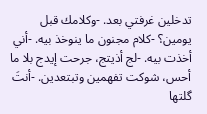تدخلين غرفتي بعد. -وكلامك قبل يومين؟ -كلام مجنون ما ينوخذ بيه. -أني أخذت بيه. -لج أذيتج، جرحت إيدج بلا ما أحس، شوكت تفهمين وتبتعدين. -أنتَ گلتها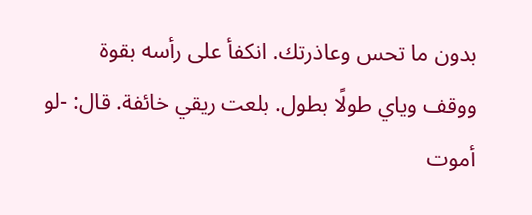بدون ما تحس وعاذرتك. انكفأ على رأسه بقوة ووقف وياي طولًا بطول. بلعت ريقي خائفة. قال: -لو أموت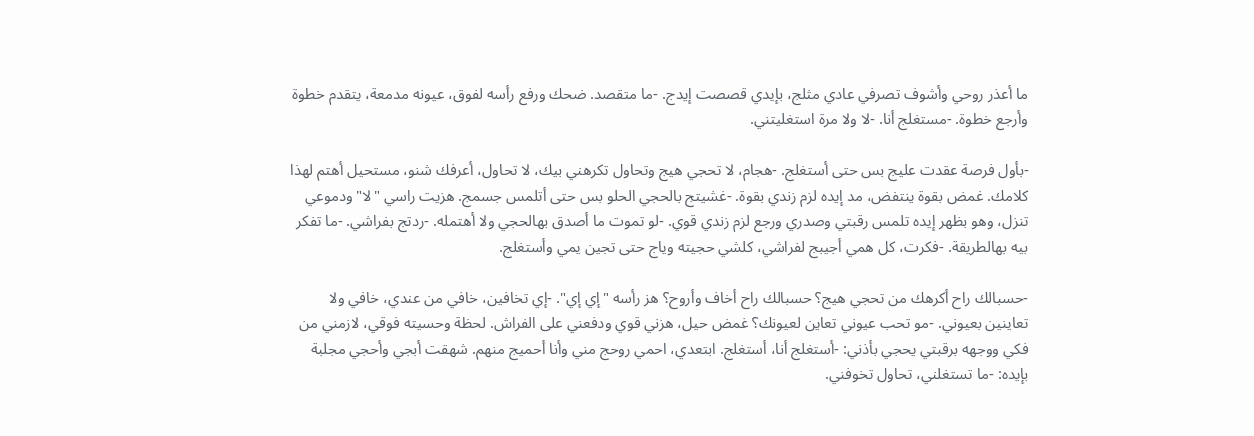ما أعذر روحي وأشوف تصرفي عادي مثلج، بإيدي قصصت إيدج. -ما متقصد. ضحك ورفع رأسه لفوق، عيونه مدمعة، يتقدم خطوة وأرجع خطوة. -مستغلج أنا. -لا ولا مرة استغليتني.

-بأول فرصة عقدت عليج بس حتى أستغلج. -هجام، لا تحجي هيج وتحاول تكرهني بيك، لا تحاول، أعرفك شنو، مستحيل أهتم لهذا كلامك. غمض بقوة ينتفض، مد إيده لزم زندي بقوة. -غشيتج بالحجي الحلو بس حتى أتلمس جسمج. هزيت راسي "لا" ودموعي تنزل، وهو بظهر إيده تلمس رقبتي وصدري ورجع لزم زندي قوي. -لو تموت ما أصدق بهالحجي ولا أهتمله. -ردتج بفراشي. -ما تفكر بيه بهالطريقة. -فكرت، كل همي أجيبج لفراشي، كلشي حجيته وياج حتى تجين يمي وأستغلج.

-حسبالك راح أكرهك من تحجي هيج؟ حسبالك راح أخاف وأروح؟ هز رأسه "إي إي". -إي تخافين، خافي من عندي، خافي ولا تعاينين بعيوني. -مو تحب عيوني تعاين لعيونك؟ غمض حيل، هزني قوي ودفعني على الفراش. لحظة وحسيته فوقي، لازمني من فكي ووجهه برقبتي يحجي بأذني: -أستغلج أنا، أستغلج. ابتعدي، احمي روحج مني وأنا أحميج منهم. شهقت أبجي وأحجي مجلبة بإيده: -ما تستغلني، تحاول تخوفني.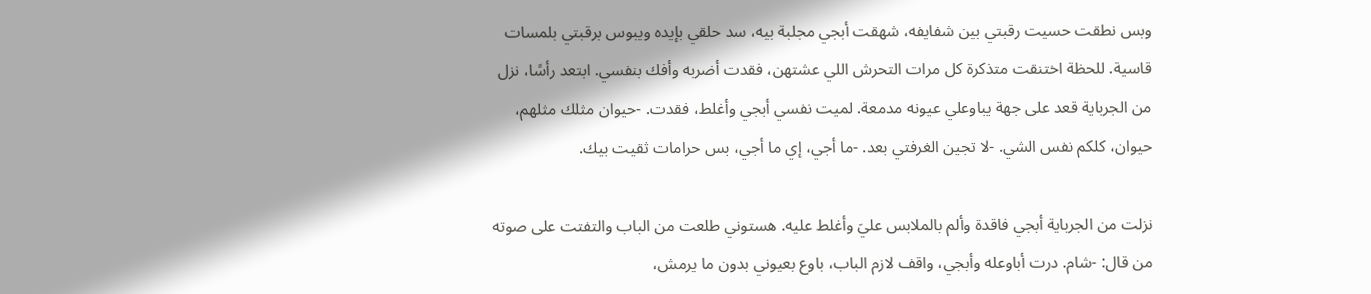وبس نطقت حسيت رقبتي بين شفايفه، شهقت أبجي مجلبة بيه، سد حلقي بإيده ويبوس برقبتي بلمسات قاسية. للحظة اختنقت متذكرة كل مرات التحرش اللي عشتهن، فقدت أضربه وأفك بنفسي. ابتعد رأسًا، نزل من الجرباية قعد على جهة يباوعلي عيونه مدمعة. لميت نفسي أبجي وأغلط، فقدت. -حيوان مثلك مثلهم، حيوان، كلكم نفس الشي. -لا تجين الغرفتي بعد. -ما أجي، إي ما أجي، بس حرامات ثقيت بيك.

نزلت من الجرباية أبجي فاقدة وألم بالملابس عليَ وأغلط عليه. هستوني طلعت من الباب والتفتت على صوته من قال: -شام. درت أباوعله وأبجي، واقف لازم الباب، باوع بعيوني بدون ما يرمش،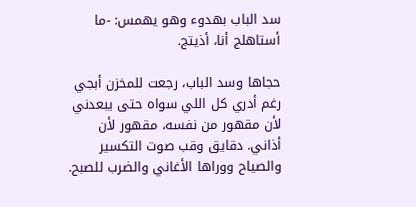سد الباب بهدوء وهو يهمس: -ما أستاهلج أنا، أذيتج.

حجاها وسد الباب، رجعت للمخزن أبجي رغم أدري كل اللي سواه حتى يبعدني لأن مقهور من نفسه، مقهور لأن أذاني. دقايق وقب صوت التكسير والصياح ووراها الأغاني والضرب للصبح.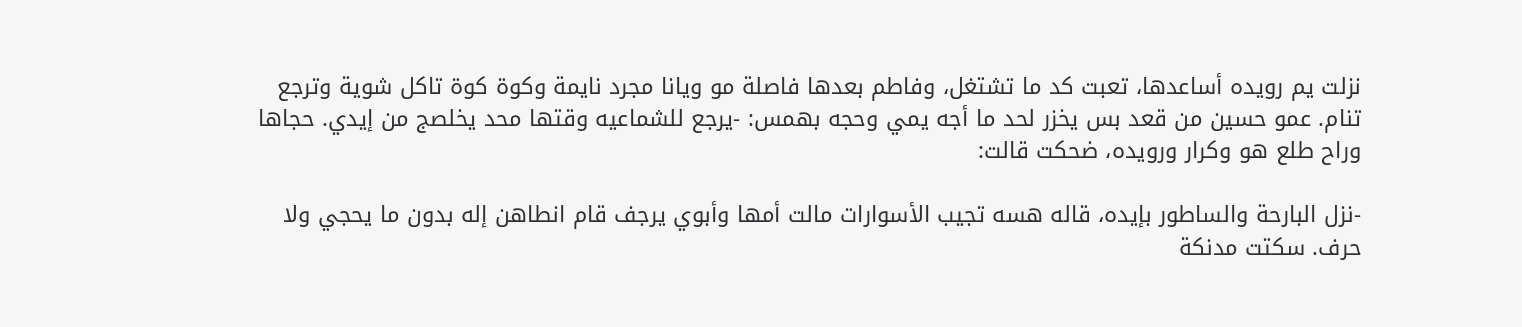نزلت يم رويده أساعدها، تعبت كد ما تشتغل، وفاطم بعدها فاصلة مو ويانا مجرد نايمة وكوة كوة تاكل شوية وترجع تنام. عمو حسين من قعد بس يخزر لحد ما أجه يمي وحجه بهمس: -يرجع للشماعيه وقتها محد يخلصج من إيدي. حجاها وراح طلع هو وكرار ورويده، ضحكت قالت:

-نزل البارحة والساطور بإيده، قاله هسه تجيب الأسوارات مالت أمها وأبوي يرجف قام انطاهن إله بدون ما يحجي ولا حرف. سكتت مدنكة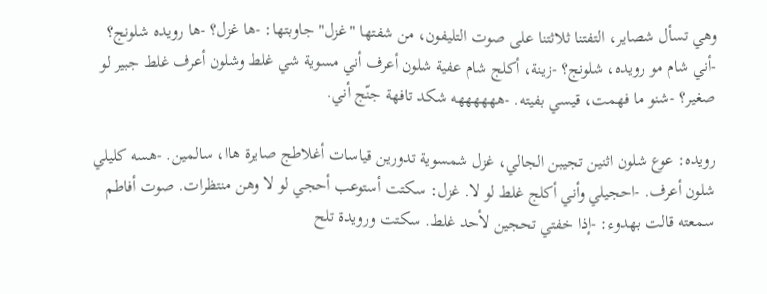وهي تسأل شصاير، التفتنا ثلاثتنا على صوت التليفون، من شفتها "غزل" جاوبتها: -ها غزل؟ -ها رويده شلونج؟ -أني شام مو رويده، شلونج؟ -زينة، أكلج شام عفية شلون أعرف أني مسوية شي غلط وشلون أعرف غلط جبير لو صغير؟ -شنو ما فهمت، قيسي بفيته. -ههههههه شكد تافهة جنّج أني.

رويده: عوع شلون اثنين تجيبن الجالي، غزل شمسوية تدورين قياسات أغلاطج صايرة هاا، سالمين. -هسه كليلي شلون أعرف. -احجيلي وأني أكلج غلط لو لا. غزل: سكتت أستوعب أحجي لو لا وهن منتظرات. صوت أفاطم سمعته قالت بهدوء: -إذا خفتي تحجين لأحد غلط. سكتت ورويدة تلح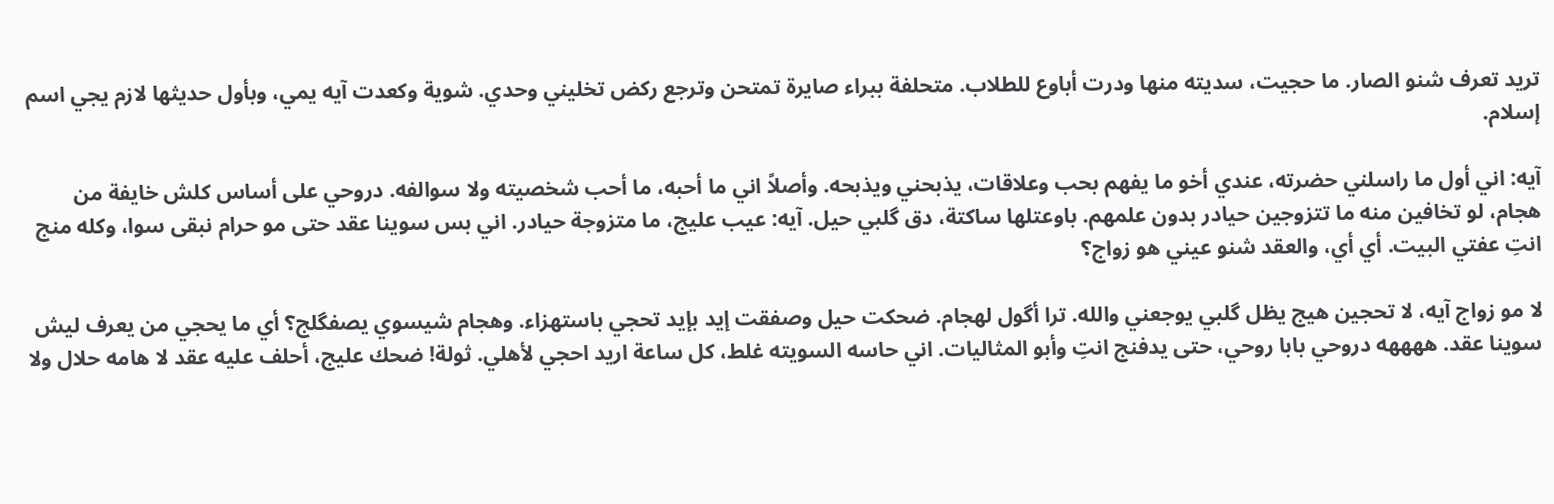تريد تعرف شنو الصار. ما حجيت، سديته منها ودرت أباوع للطلاب. متحلفة ببراء صايرة تمتحن وترجع ركض تخليني وحدي. شوية وكعدت آيه يمي، وبأول حديثها لازم يجي اسم إسلام.

آيه: اني أول ما راسلني حضرته، عندي أخو ما يفهم بحب وعلاقات، يذبحني ويذبحه. وأصلاً اني ما أحبه، ما أحب شخصيته ولا سوالفه. دروحي على أساس كلش خايفة من هجام، لو تخافين منه ما تتزوجين حيادر بدون علمهم. باوعتلها ساكتة، دق گلبي حيل. آيه: عيب عليج، ما متزوجة حيادر. اني بس سوينا عقد حتى مو حرام نبقى سوا، وكله منج انتِ عفتي البيت. أي أي، والعقد شنو عيني هو زواج؟

لا مو زواج آيه، لا تحجين هيج يظل گلبي يوجعني والله. ترا أگول لهجام. ضحكت حيل وصفقت إيد بإيد تحجي باستهزاء. وهجام شيسوي يصفگلج؟ أي ما يحجي من يعرف ليش سوينا عقد. ههههه دروحي بابا روحي، حتى يدفنج انتِ وأبو المثاليات. اني حاسه السويته غلط، كل ساعة اريد احجي لأهلي. ثولة! ضحك عليج، أحلف عليه عقد لا هامه حلال ولا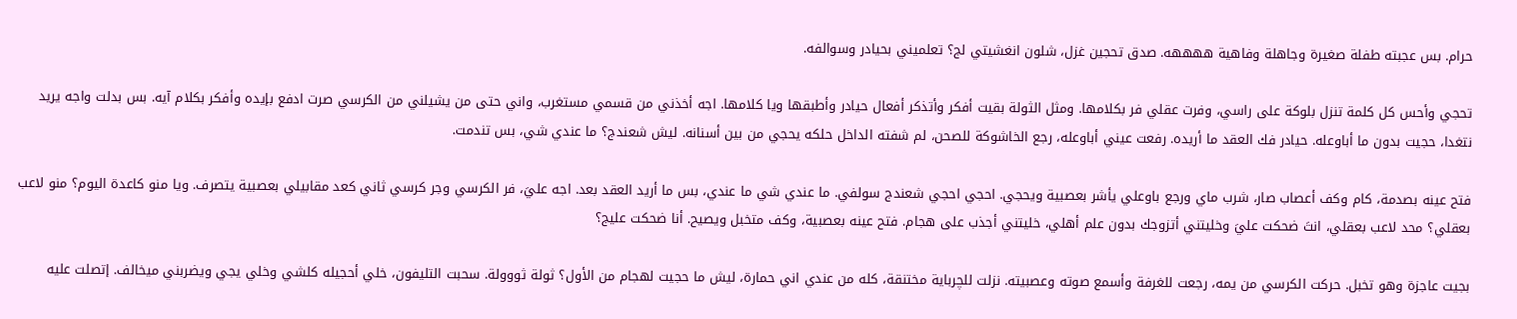حرام. بس عجبته طفلة صغيرة وجاهلة وفاهية ههههه. صدق تحجين غزل، شلون انغشيتي لج؟ تعلميني بحيادر وسوالفه.

تحجي وأحس كل كلمة تنزل بلوكة على راسي، وفرت عقلي فر بكلامها. ومثل الثولة بقيت أفكر وأتذكر أفعال حيادر وأطبقها ويا كلامها. اجه أخذني من قسمي مستغرب، واني حتى من يشيلني من الكرسي صرت ادفع بإيده وأفكر بكلام آيه. بس بدلت واجه يريد نتغدا، حجيت بدون ما أباوعله. حيادر فك العقد ما أريده. رفعت عيني أباوعله، رجع الخاشوكة للصحن، لم شفته الداخل حلكه يحجي من بين أسنانه. ليش شعندج؟ ما عندي شي، بس تندمت.

فتح عينه بصدمة، كام وكف أعصاب صار، شرب ماي ورجع باوعلي يأشر بعصبية ويحجي. احجي احجي شعندج سولفي. ما عندي شي ما عندي، بس ما أريد العقد بعد. اجه عليَ، فر الكرسي وجر كرسي ثاني كعد مقابيلي بعصبية يتصرف. ويا منو كاعدة اليوم؟ منو لاعب بعقلي؟ محد لاعب بعقلي، انتَ ضحكت عليَ وخليتني أتزوجك بدون علم أهلي، خليتني أجذب على هجام. فتح عينه بعصبية، وكف متخبل ويصيح. أنا ضحكت عليج؟

بجيت عاجزة وهو تخبل. حركت الكرسي من يمه، رجعت للغرفة وأسمع صوته وعصبيته. نزلت للچرباية مختنقة، كله من عندي اني حمارة، ليش ما حجيت لهجام من الأول؟ ثولة ثووولة. سحبت التليفون، خلي أحجيله كلشي وخلي يجي ويضربني ميخالف. إتصلت عليه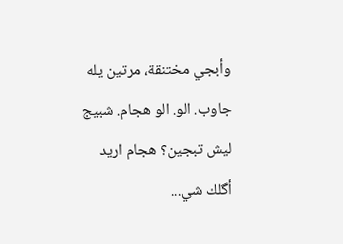وأبجي مختنقة، مرتين يله جاوب. الو. الو هجام. شبيج ليش تبجين؟ هجام اريد أگلك شي...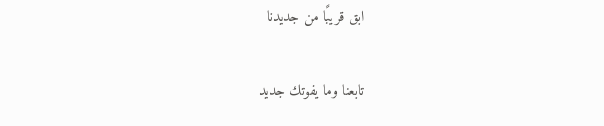ابق قريبًا من جديدنا

تابعنا وما يفوتك جديد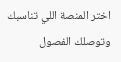اختر المنصة اللي تناسبك وتوصلك الفصول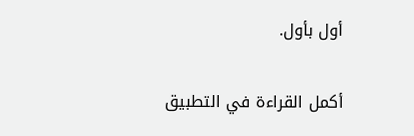أول بأول.

أكمل القراءة في التطبيق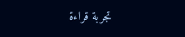تجربة قراءة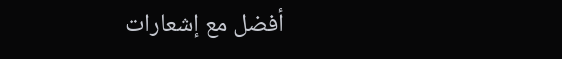أفضل مع إشعارات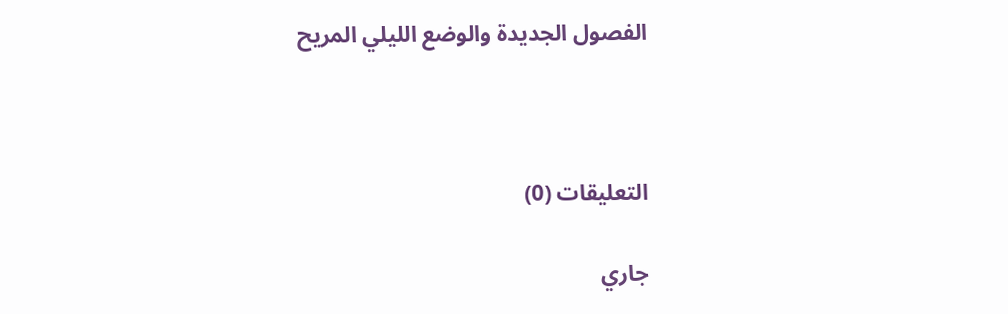الفصول الجديدة والوضع الليلي المريح



التعليقات (0)

جاري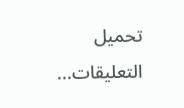تحميل التعليقات...